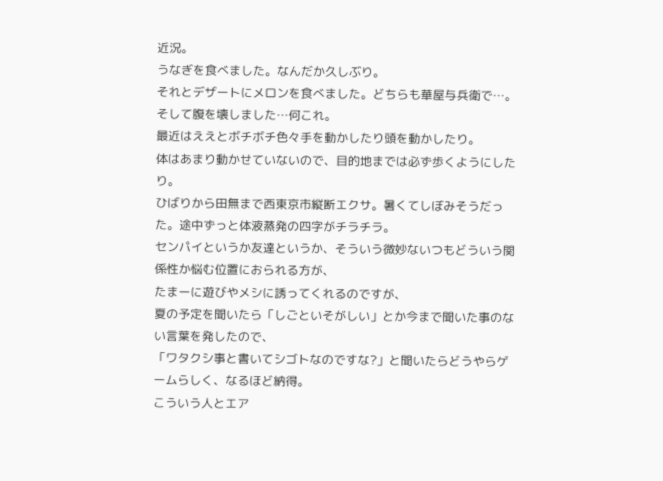近況。
うなぎを食べました。なんだか久しぶり。
それとデザートにメロンを食べました。どちらも華屋与兵衛で…。
そして腹を壊しました…何これ。
最近はええとボチボチ色々手を動かしたり頭を動かしたり。
体はあまり動かせていないので、目的地までは必ず歩くようにしたり。
ひばりから田無まで西東京市縦断エクサ。暑くてしぼみそうだった。途中ずっと体液蒸発の四字がチラチラ。
センパイというか友達というか、そういう微妙ないつもどういう関係性か悩む位置におられる方が、
たまーに遊びやメシに誘ってくれるのですが、
夏の予定を聞いたら「しごといそがしい」とか今まで聞いた事のない言葉を発したので、
「ワタクシ事と書いてシゴトなのですな?」と聞いたらどうやらゲームらしく、なるほど納得。
こういう人とエア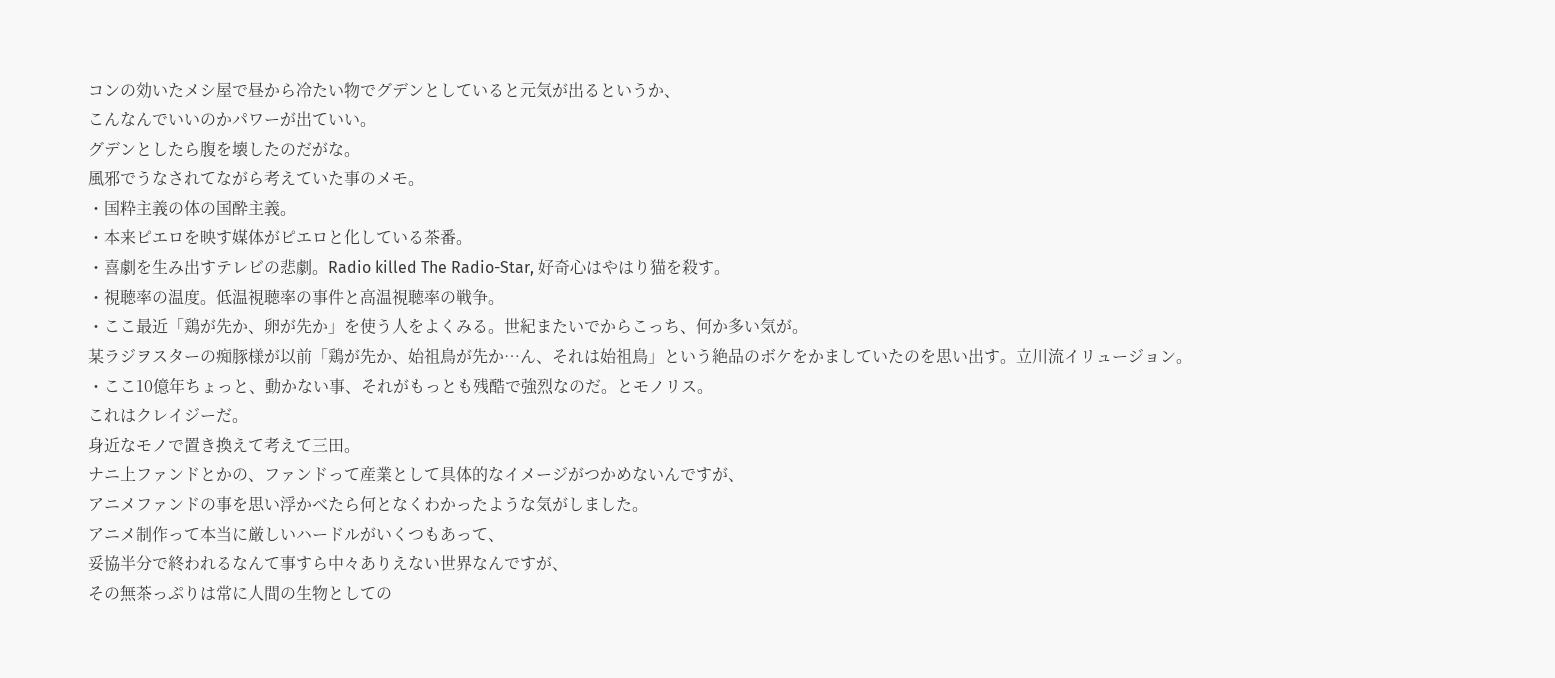コンの効いたメシ屋で昼から冷たい物でグデンとしていると元気が出るというか、
こんなんでいいのかパワーが出ていい。
グデンとしたら腹を壊したのだがな。
風邪でうなされてながら考えていた事のメモ。
・国粋主義の体の国酔主義。
・本来ピエロを映す媒体がピエロと化している茶番。
・喜劇を生み出すテレビの悲劇。Radio killed The Radio-Star, 好奇心はやはり猫を殺す。
・視聴率の温度。低温視聴率の事件と高温視聴率の戦争。
・ここ最近「鶏が先か、卵が先か」を使う人をよくみる。世紀またいでからこっち、何か多い気が。
某ラジヲスターの痴豚様が以前「鶏が先か、始祖鳥が先か…ん、それは始祖鳥」という絶品のボケをかましていたのを思い出す。立川流イリュージョン。
・ここ10億年ちょっと、動かない事、それがもっとも残酷で強烈なのだ。とモノリス。
これはクレイジーだ。
身近なモノで置き換えて考えて三田。
ナニ上ファンドとかの、ファンドって産業として具体的なイメージがつかめないんですが、
アニメファンドの事を思い浮かべたら何となくわかったような気がしました。
アニメ制作って本当に厳しいハードルがいくつもあって、
妥協半分で終われるなんて事すら中々ありえない世界なんですが、
その無茶っぷりは常に人間の生物としての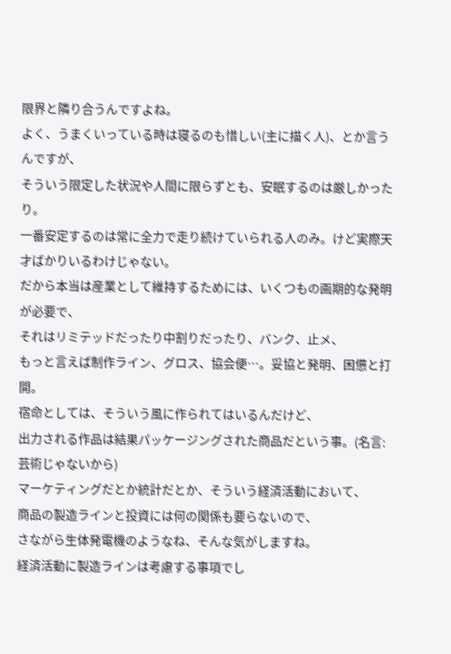限界と隣り合うんですよね。
よく、うまくいっている時は寝るのも惜しい(主に描く人)、とか言うんですが、
そういう限定した状況や人間に限らずとも、安眠するのは厳しかったり。
一番安定するのは常に全力で走り続けていられる人のみ。けど実際天才ばかりいるわけじゃない。
だから本当は産業として維持するためには、いくつもの画期的な発明が必要で、
それはリミテッドだったり中割りだったり、バンク、止メ、
もっと言えば制作ライン、グロス、協会便…。妥協と発明、困憊と打開。
宿命としては、そういう風に作られてはいるんだけど、
出力される作品は結果パッケージングされた商品だという事。(名言:芸術じゃないから)
マーケティングだとか統計だとか、そういう経済活動において、
商品の製造ラインと投資には何の関係も要らないので、
さながら生体発電機のようなね、そんな気がしますね。
経済活動に製造ラインは考慮する事項でし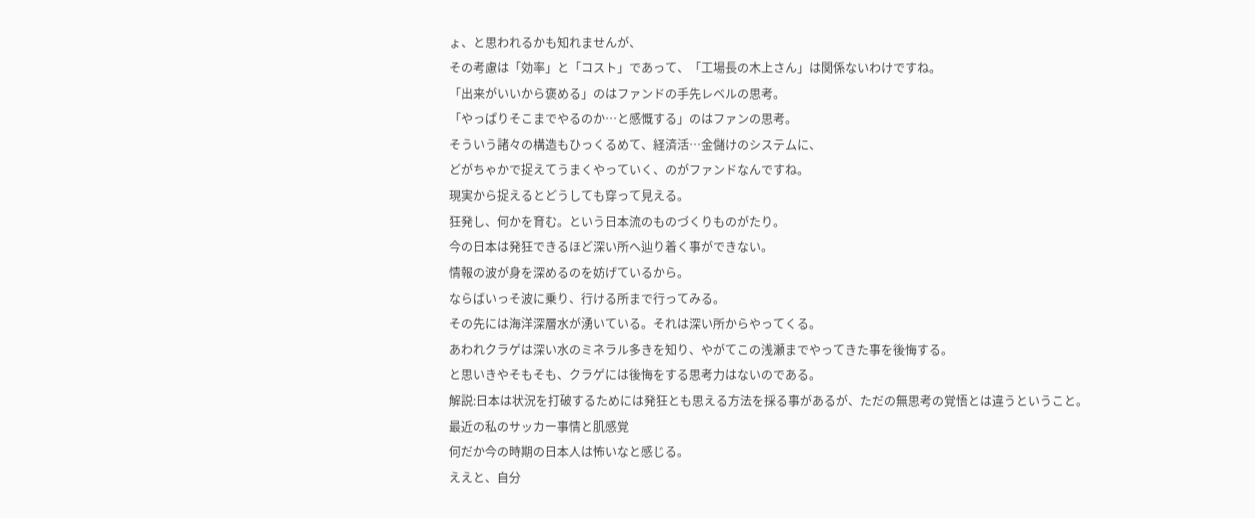ょ、と思われるかも知れませんが、
その考慮は「効率」と「コスト」であって、「工場長の木上さん」は関係ないわけですね。
「出来がいいから褒める」のはファンドの手先レベルの思考。
「やっぱりそこまでやるのか…と感慨する」のはファンの思考。
そういう諸々の構造もひっくるめて、経済活…金儲けのシステムに、
どがちゃかで捉えてうまくやっていく、のがファンドなんですね。
現実から捉えるとどうしても穿って見える。
狂発し、何かを育む。という日本流のものづくりものがたり。
今の日本は発狂できるほど深い所へ辿り着く事ができない。
情報の波が身を深めるのを妨げているから。
ならばいっそ波に乗り、行ける所まで行ってみる。
その先には海洋深層水が湧いている。それは深い所からやってくる。
あわれクラゲは深い水のミネラル多きを知り、やがてこの浅瀬までやってきた事を後悔する。
と思いきやそもそも、クラゲには後悔をする思考力はないのである。
解説:日本は状況を打破するためには発狂とも思える方法を採る事があるが、ただの無思考の覚悟とは違うということ。
最近の私のサッカー事情と肌感覚
何だか今の時期の日本人は怖いなと感じる。
ええと、自分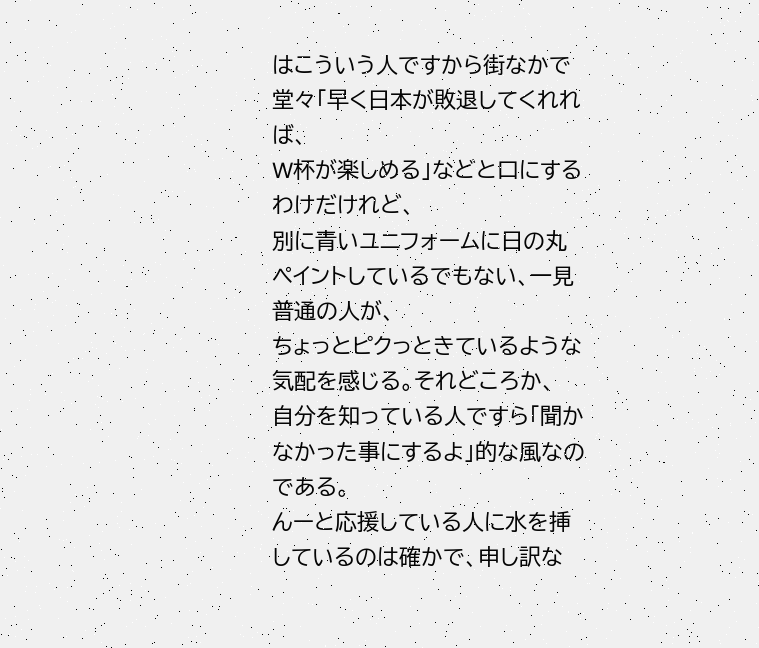はこういう人ですから街なかで堂々「早く日本が敗退してくれれば、
W杯が楽しめる」などと口にするわけだけれど、
別に青いユニフォームに日の丸ペイントしているでもない、一見普通の人が、
ちょっとピクっときているような気配を感じる。それどころか、
自分を知っている人ですら「聞かなかった事にするよ」的な風なのである。
んーと応援している人に水を挿しているのは確かで、申し訳な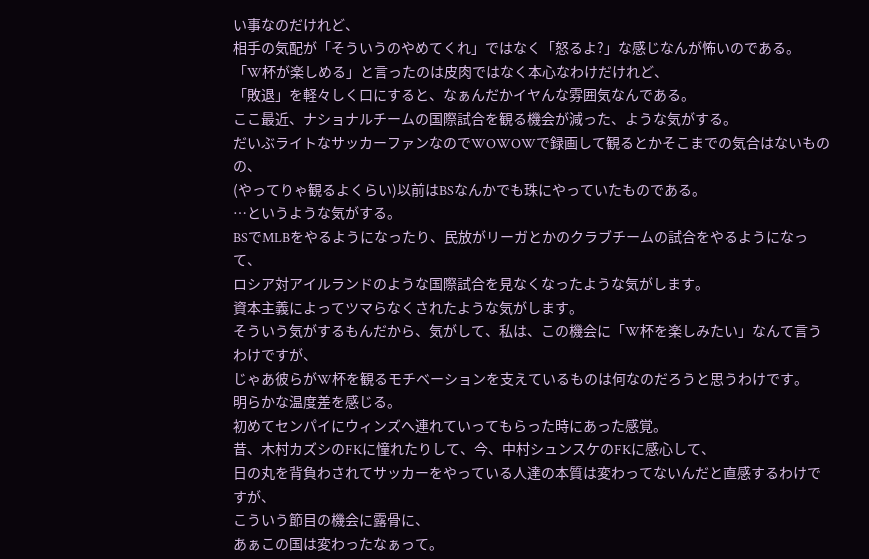い事なのだけれど、
相手の気配が「そういうのやめてくれ」ではなく「怒るよ?」な感じなんが怖いのである。
「W杯が楽しめる」と言ったのは皮肉ではなく本心なわけだけれど、
「敗退」を軽々しく口にすると、なぁんだかイヤんな雰囲気なんである。
ここ最近、ナショナルチームの国際試合を観る機会が減った、ような気がする。
だいぶライトなサッカーファンなのでWOWOWで録画して観るとかそこまでの気合はないものの、
(やってりゃ観るよくらい)以前はBSなんかでも珠にやっていたものである。
…というような気がする。
BSでMLBをやるようになったり、民放がリーガとかのクラブチームの試合をやるようになって、
ロシア対アイルランドのような国際試合を見なくなったような気がします。
資本主義によってツマらなくされたような気がします。
そういう気がするもんだから、気がして、私は、この機会に「W杯を楽しみたい」なんて言うわけですが、
じゃあ彼らがW杯を観るモチベーションを支えているものは何なのだろうと思うわけです。
明らかな温度差を感じる。
初めてセンパイにウィンズへ連れていってもらった時にあった感覚。
昔、木村カズシのFKに憧れたりして、今、中村シュンスケのFKに感心して、
日の丸を背負わされてサッカーをやっている人達の本質は変わってないんだと直感するわけですが、
こういう節目の機会に露骨に、
あぁこの国は変わったなぁって。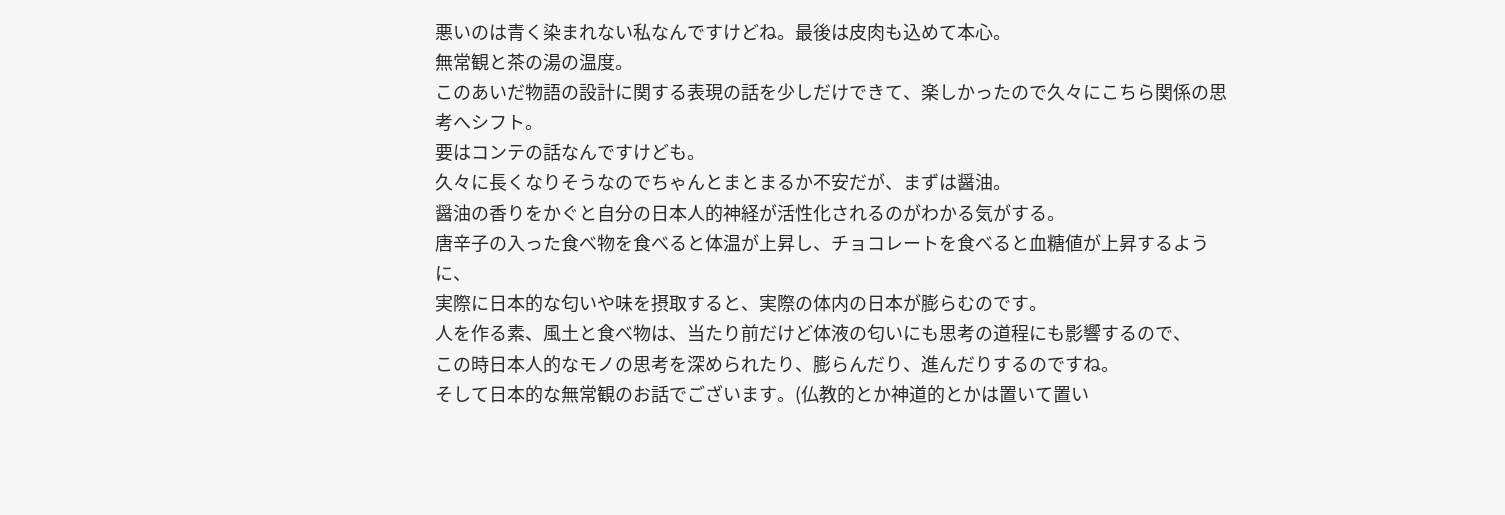悪いのは青く染まれない私なんですけどね。最後は皮肉も込めて本心。
無常観と茶の湯の温度。
このあいだ物語の設計に関する表現の話を少しだけできて、楽しかったので久々にこちら関係の思考へシフト。
要はコンテの話なんですけども。
久々に長くなりそうなのでちゃんとまとまるか不安だが、まずは醤油。
醤油の香りをかぐと自分の日本人的神経が活性化されるのがわかる気がする。
唐辛子の入った食べ物を食べると体温が上昇し、チョコレートを食べると血糖値が上昇するように、
実際に日本的な匂いや味を摂取すると、実際の体内の日本が膨らむのです。
人を作る素、風土と食べ物は、当たり前だけど体液の匂いにも思考の道程にも影響するので、
この時日本人的なモノの思考を深められたり、膨らんだり、進んだりするのですね。
そして日本的な無常観のお話でございます。(仏教的とか神道的とかは置いて置い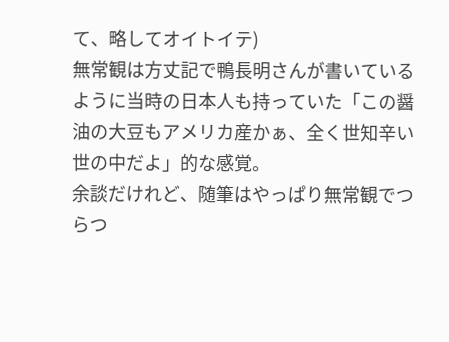て、略してオイトイテ)
無常観は方丈記で鴨長明さんが書いているように当時の日本人も持っていた「この醤油の大豆もアメリカ産かぁ、全く世知辛い世の中だよ」的な感覚。
余談だけれど、随筆はやっぱり無常観でつらつ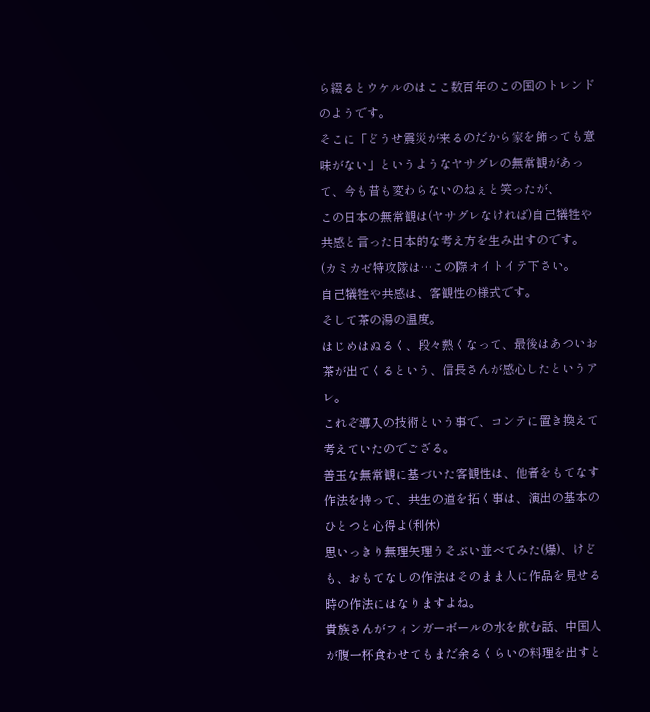ら綴るとウケルのはここ数百年のこの国のトレンドのようです。
そこに「どうせ震災が来るのだから家を飾っても意味がない」というようなヤサグレの無常観があって、今も昔も変わらないのねぇと笑ったが、
この日本の無常観は(ヤサグレなければ)自己犠牲や共感と言った日本的な考え方を生み出すのです。(カミカゼ特攻隊は…この際オイトイテ下さい。
自己犠牲や共感は、客観性の様式です。
そして茶の湯の温度。
はじめはぬるく、段々熱くなって、最後はあついお茶が出てくるという、信長さんが感心したというアレ。
これぞ導入の技術という事で、コンテに置き換えて考えていたのでござる。
善玉な無常観に基づいた客観性は、他者をもてなす作法を持って、共生の道を拓く事は、演出の基本のひとつと心得よ(利休)
思いっきり無理矢理うそぶい並べてみた(爆)、けども、おもてなしの作法はそのまま人に作品を見せる時の作法にはなりますよね。
貴族さんがフィンガーボールの水を飲む話、中国人が腹一杯食わせてもまだ余るくらいの料理を出すと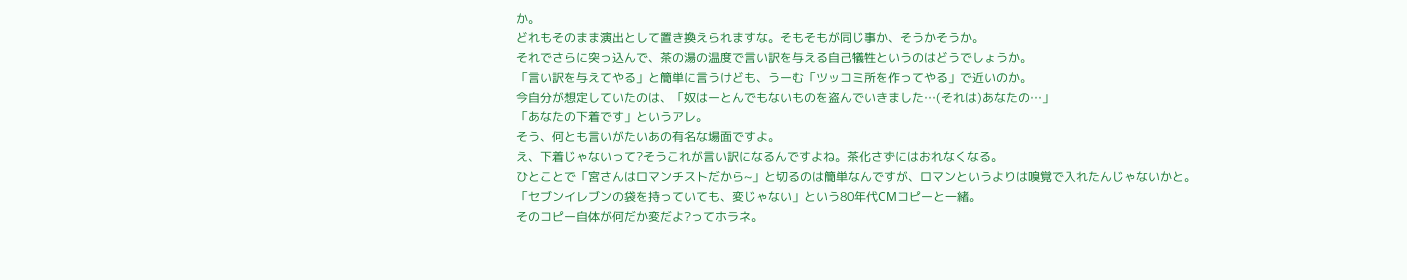か。
どれもそのまま演出として置き換えられますな。そもそもが同じ事か、そうかそうか。
それでさらに突っ込んで、茶の湯の温度で言い訳を与える自己犠牲というのはどうでしょうか。
「言い訳を与えてやる」と簡単に言うけども、うーむ「ツッコミ所を作ってやる」で近いのか。
今自分が想定していたのは、「奴はーとんでもないものを盗んでいきました…(それは)あなたの…」
「あなたの下着です」というアレ。
そう、何とも言いがたいあの有名な場面ですよ。
え、下着じゃないって?そうこれが言い訳になるんですよね。茶化さずにはおれなくなる。
ひとことで「宮さんはロマンチストだから~」と切るのは簡単なんですが、ロマンというよりは嗅覚で入れたんじゃないかと。
「セブンイレブンの袋を持っていても、変じゃない」という80年代CMコピーと一緒。
そのコピー自体が何だか変だよ?ってホラネ。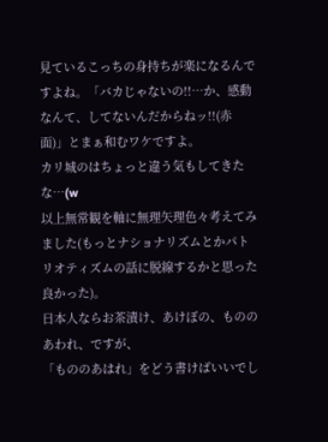見ているこっちの身持ちが楽になるんですよね。「バカじゃないの!!…か、感動なんて、してないんだからねッ!!(赤面)」とまぁ和むワケですよ。
カリ城のはちょっと違う気もしてきたな…(w
以上無常観を軸に無理矢理色々考えてみました(もっとナショナリズムとかパトリオティズムの話に脱線するかと思った良かった)。
日本人ならお茶漬け、あけぼの、もののあわれ、ですが、
「もののあはれ」をどう書けばいいでし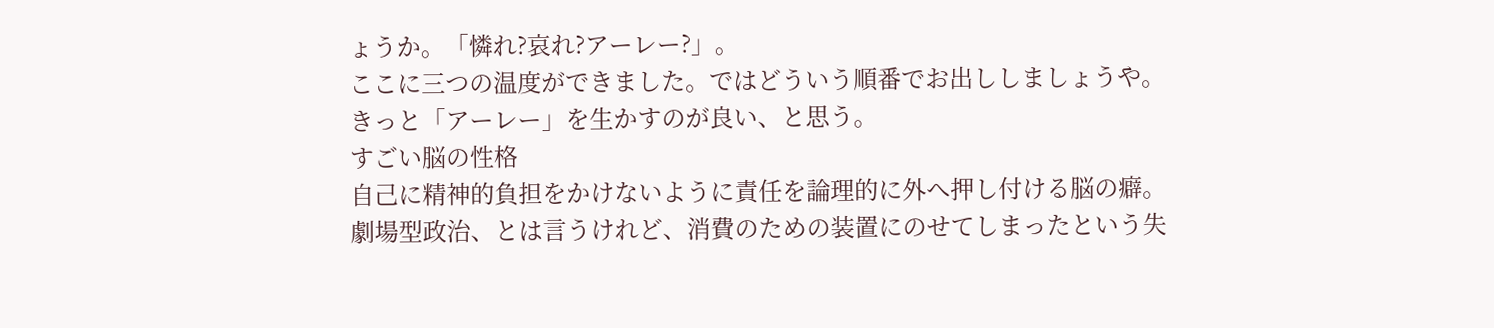ょうか。「憐れ?哀れ?アーレー?」。
ここに三つの温度ができました。ではどういう順番でお出ししましょうや。
きっと「アーレー」を生かすのが良い、と思う。
すごい脳の性格
自己に精神的負担をかけないように責任を論理的に外へ押し付ける脳の癖。
劇場型政治、とは言うけれど、消費のための装置にのせてしまったという失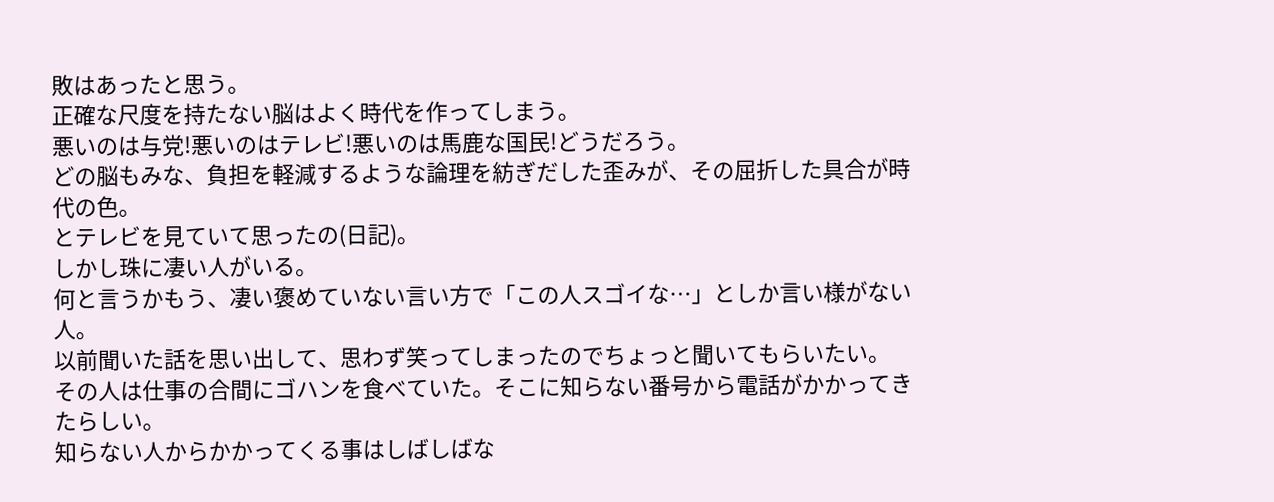敗はあったと思う。
正確な尺度を持たない脳はよく時代を作ってしまう。
悪いのは与党!悪いのはテレビ!悪いのは馬鹿な国民!どうだろう。
どの脳もみな、負担を軽減するような論理を紡ぎだした歪みが、その屈折した具合が時代の色。
とテレビを見ていて思ったの(日記)。
しかし珠に凄い人がいる。
何と言うかもう、凄い褒めていない言い方で「この人スゴイな…」としか言い様がない人。
以前聞いた話を思い出して、思わず笑ってしまったのでちょっと聞いてもらいたい。
その人は仕事の合間にゴハンを食べていた。そこに知らない番号から電話がかかってきたらしい。
知らない人からかかってくる事はしばしばな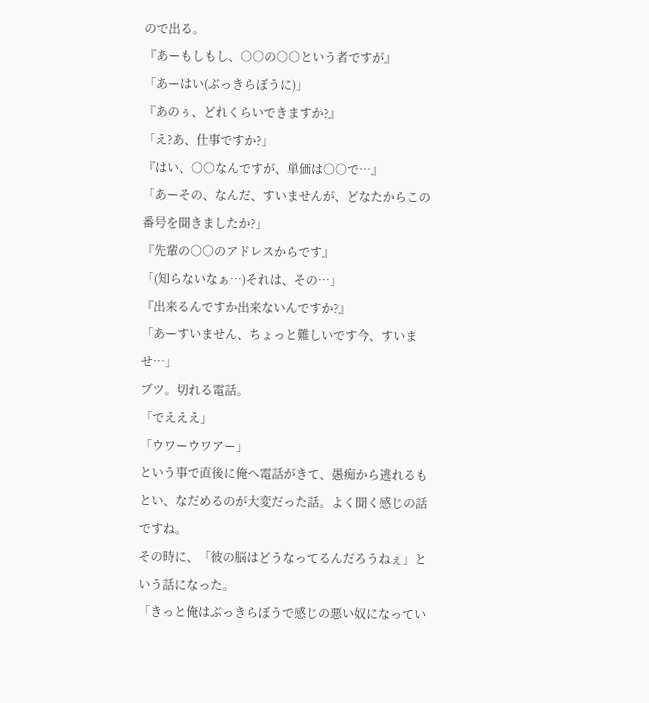ので出る。
『あーもしもし、○○の○○という者ですが』
「あーはい(ぶっきらぼうに)」
『あのぅ、どれくらいできますか?』
「え?あ、仕事ですか?」
『はい、○○なんですが、単価は○○で…』
「あーその、なんだ、すいませんが、どなたからこの番号を聞きましたか?」
『先輩の○○のアドレスからです』
「(知らないなぁ…)それは、その…」
『出来るんですか出来ないんですか?』
「あーすいません、ちょっと難しいです今、すいませ…」
ブツ。切れる電話。
「でえええ」
「ウワーウワアー」
という事で直後に俺へ電話がきて、愚痴から逃れるもとい、なだめるのが大変だった話。よく聞く感じの話ですね。
その時に、「彼の脳はどうなってるんだろうねぇ」という話になった。
「きっと俺はぶっきらぼうで感じの悪い奴になってい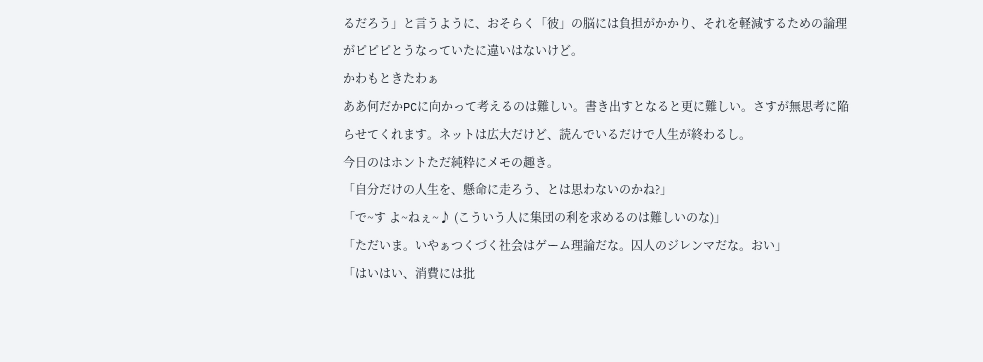るだろう」と言うように、おそらく「彼」の脳には負担がかかり、それを軽減するための論理がピピピとうなっていたに違いはないけど。
かわもときたわぁ
ああ何だかPCに向かって考えるのは難しい。書き出すとなると更に難しい。さすが無思考に陥らせてくれます。ネットは広大だけど、読んでいるだけで人生が終わるし。
今日のはホントただ純粋にメモの趣き。
「自分だけの人生を、懸命に走ろう、とは思わないのかね?」
「で~す よ~ねぇ~♪ (こういう人に集団の利を求めるのは難しいのな)」
「ただいま。いやぁつくづく社会はゲーム理論だな。囚人のジレンマだな。おい」
「はいはい、消費には批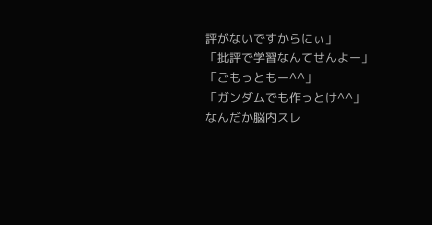評がないですからにぃ」
「批評で学習なんてせんよー」
「ごもっともー^^」
「ガンダムでも作っとけ^^」
なんだか脳内スレ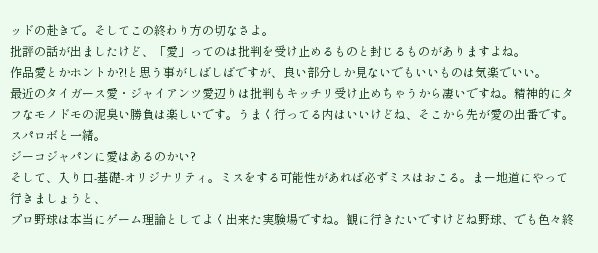ッドの赴きで。そしてこの終わり方の切なさよ。
批評の話が出ましたけど、「愛」ってのは批判を受け止めるものと封じるものがありますよね。
作品愛とかホントか?!と思う事がしばしばですが、良い部分しか見ないでもいいものは気楽でいい。
最近のタイガース愛・ジャイアンツ愛辺りは批判もキッチリ受け止めちゃうから凄いですね。精神的にタフなモノドモの泥臭い勝負は楽しいです。うまく行ってる内はいいけどね、そこから先が愛の出番です。スパロボと一緒。
ジーコジャパンに愛はあるのかい?
そして、入り口-基礎-オリジナリティ。ミスをする可能性があれば必ずミスはおこる。まー地道にやって行きましょうと、
プロ野球は本当にゲーム理論としてよく出来た実験場ですね。観に行きたいですけどね野球、でも色々終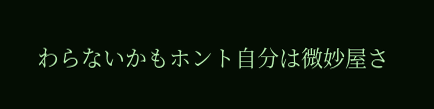わらないかもホント自分は微妙屋さ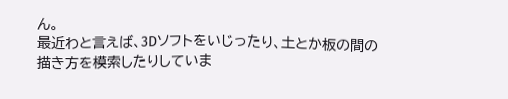ん。
最近わと言えば、3Dソフトをいじったり、土とか板の間の描き方を模索したりしていま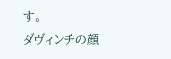す。
ダヴィンチの顔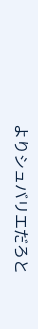よりシュバリエだろと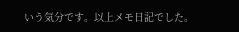いう気分です。以上メモ日記でした。